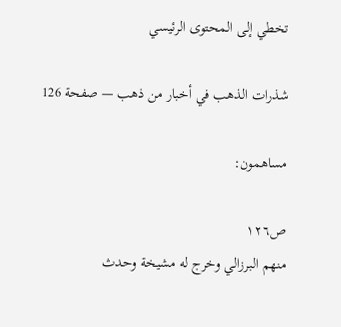تخطي إلى المحتوى الرئيسي

شذرات الذهب في أخبار من ذهب — صفحة 126

مساهمون:

ص١٢٦
منهم البرزالي وخرج له مشيخة وحدث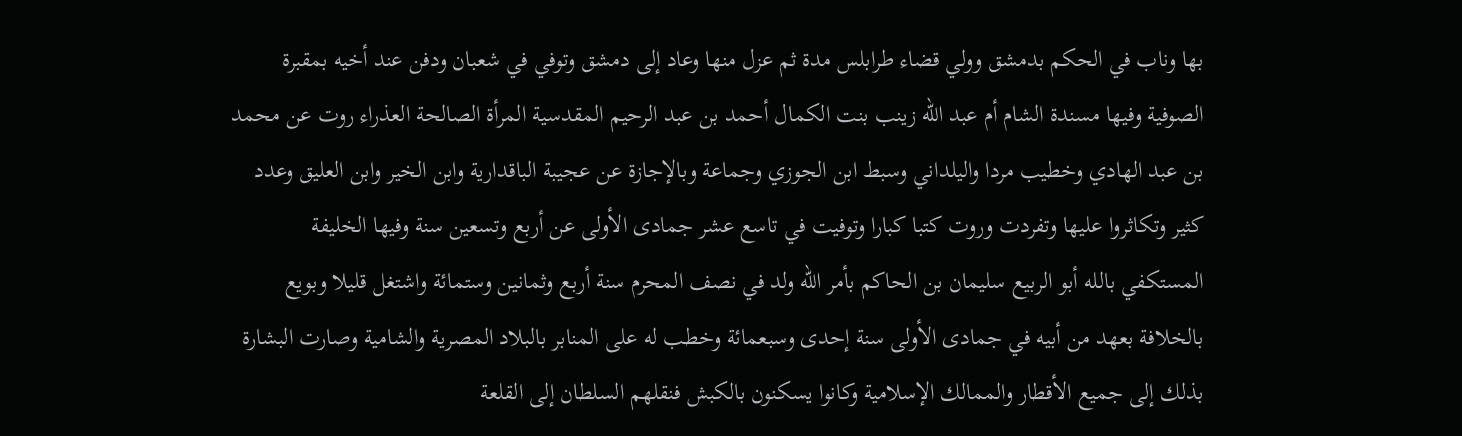بها وناب في الحكم بدمشق وولي قضاء طرابلس مدة ثم عزل منها وعاد إلى دمشق وتوفي في شعبان ودفن عند أخيه بمقبرة الصوفية وفيها مسندة الشام أم عبد الله زينب بنت الكمال أحمد بن عبد الرحيم المقدسية المرأة الصالحة العذراء روت عن محمد بن عبد الهادي وخطيب مردا واليلداني وسبط ابن الجوزي وجماعة وبالإجازة عن عجيبة الباقدارية وابن الخير وابن العليق وعدد كثير وتكاثروا عليها وتفردت وروت كتبا كبارا وتوفيت في تاسع عشر جمادى الأولى عن أربع وتسعين سنة وفيها الخليفة المستكفي بالله أبو الربيع سليمان بن الحاكم بأمر الله ولد في نصف المحرم سنة أربع وثمانين وستمائة واشتغل قليلا وبويع بالخلافة بعهد من أبيه في جمادى الأولى سنة إحدى وسبعمائة وخطب له على المنابر بالبلاد المصرية والشامية وصارت البشارة بذلك إلى جميع الأقطار والممالك الإسلامية وكانوا يسكنون بالكبش فنقلهم السلطان إلى القلعة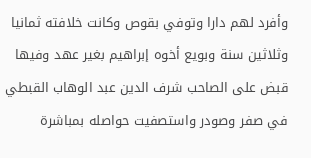وأفرد لهم دارا وتوفي بقوص وكانت خلافته ثمانيا وثلاثين سنة وبويع أخوه إبراهيم بغير عهد وفيها قبض على الصاحب شرف الدين عبد الوهاب القبطي في صفر وصودر واستصفيت حواصله بمباشرة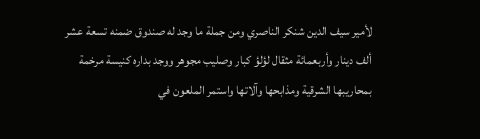لأمير سيف الدين شنكر الناصري ومن جملة ما وجد له صندوق ضمنه تسعة عشر ألف دينار وأربعمائة مثقال لؤلؤ كبار وصليب مجوهر ووجد بداره كنيسة مرخمة بمحاريبها الشرقية ومذابحها وآلاتها واستمر الملعون في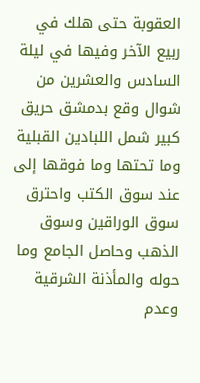العقوبة حتى هلك في ربيع الآخر وفيها في ليلة السادس والعشرين من شوال وقع بدمشق حريق كبير شمل اللبادين القبلية وما تحتها وما فوقها إلى عند سوق الكتب واحترق سوق الوراقين وسوق الذهب وحاصل الجامع وما حوله والمأذنة الشرقية وعدم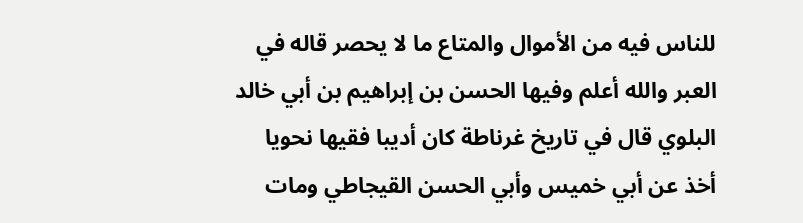للناس فيه من الأموال والمتاع ما لا يحصر قاله في العبر والله أعلم وفيها الحسن بن إبراهيم بن أبي خالد البلوي قال في تاريخ غرناطة كان أديبا فقيها نحويا أخذ عن أبي خميس وأبي الحسن القيجاطي ومات